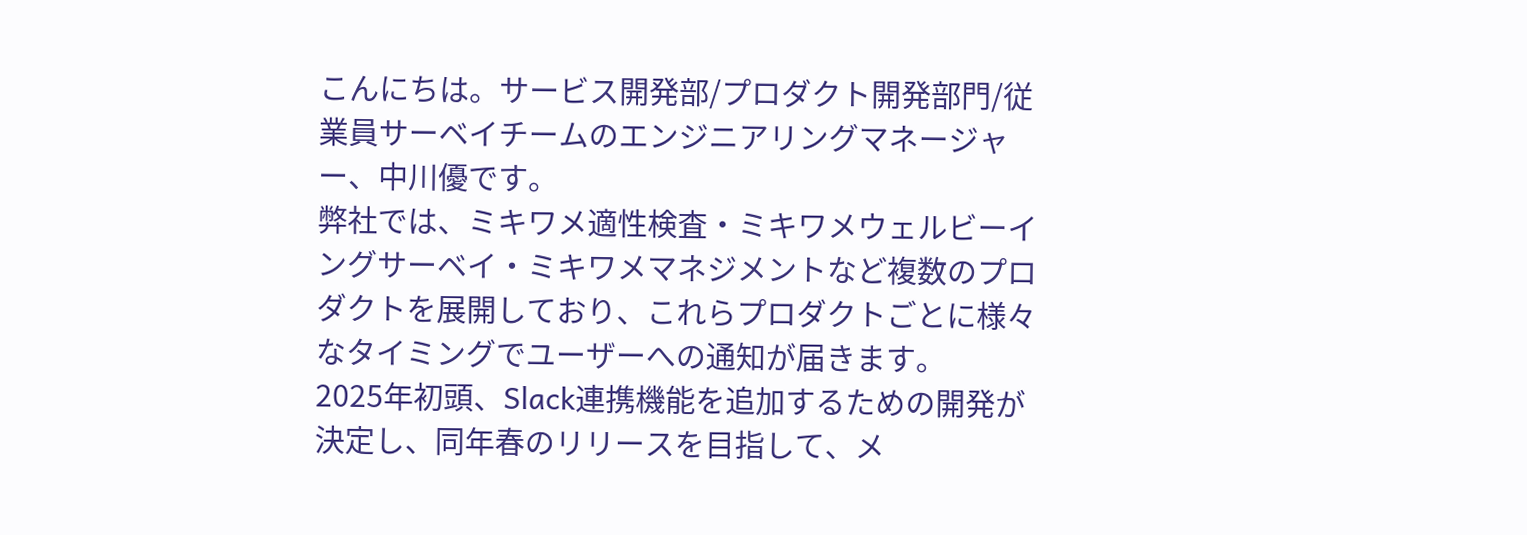こんにちは。サービス開発部/プロダクト開発部門/従業員サーベイチームのエンジニアリングマネージャー、中川優です。
弊社では、ミキワメ適性検査・ミキワメウェルビーイングサーベイ・ミキワメマネジメントなど複数のプロダクトを展開しており、これらプロダクトごとに様々なタイミングでユーザーへの通知が届きます。
2025年初頭、Slack連携機能を追加するための開発が決定し、同年春のリリースを目指して、メ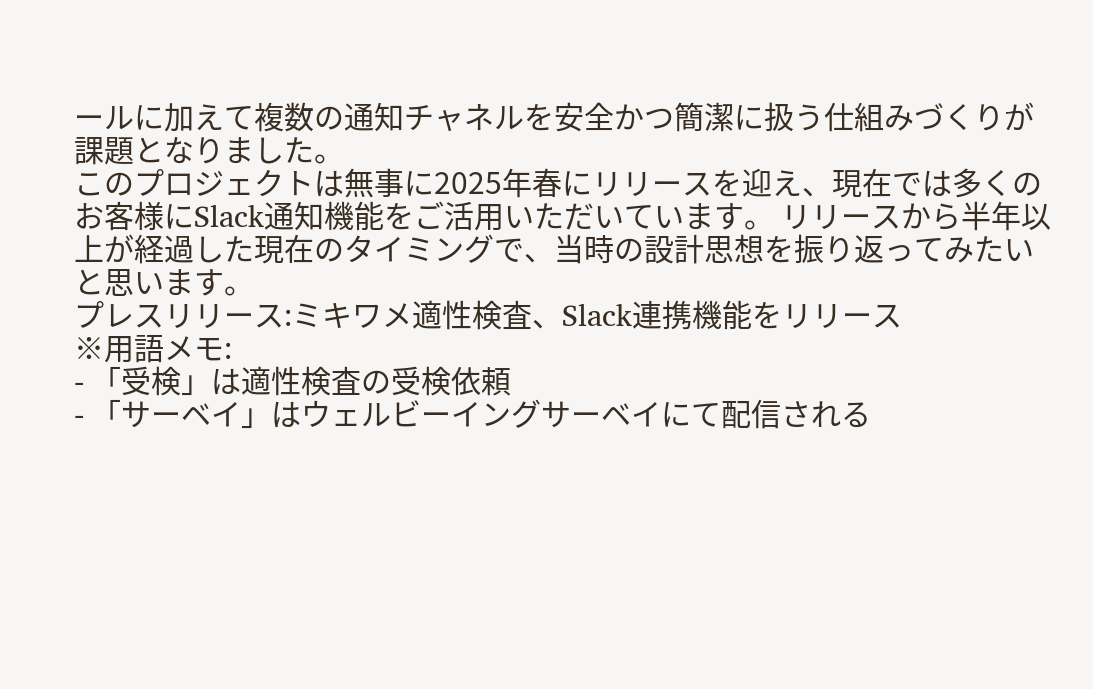ールに加えて複数の通知チャネルを安全かつ簡潔に扱う仕組みづくりが課題となりました。
このプロジェクトは無事に2025年春にリリースを迎え、現在では多くのお客様にSlack通知機能をご活用いただいています。 リリースから半年以上が経過した現在のタイミングで、当時の設計思想を振り返ってみたいと思います。
プレスリリース:ミキワメ適性検査、Slack連携機能をリリース
※用語メモ:
- 「受検」は適性検査の受検依頼
- 「サーベイ」はウェルビーイングサーベイにて配信される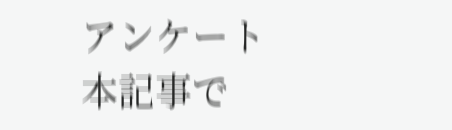アンケート
本記事で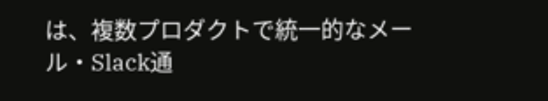は、複数プロダクトで統一的なメール・Slack通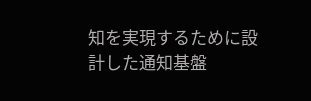知を実現するために設計した通知基盤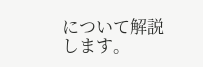について解説します。